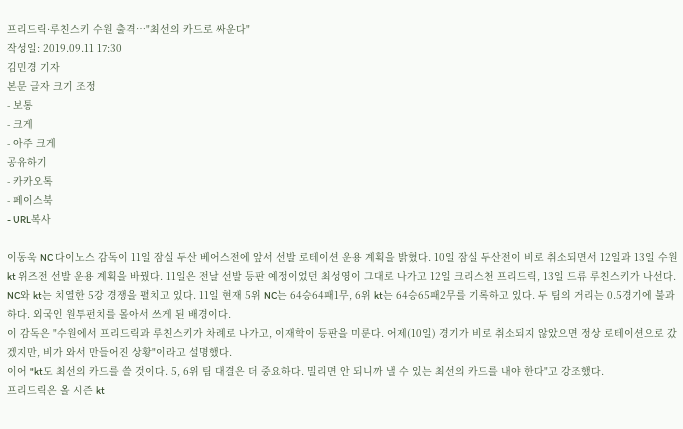프리드릭·루친스키 수원 출격…"최선의 카드로 싸운다"
작성일: 2019.09.11 17:30
김민경 기자
본문 글자 크기 조정
- 보통
- 크게
- 아주 크게
공유하기
- 카카오톡
- 페이스북
- URL복사

이동욱 NC 다이노스 감독이 11일 잠실 두산 베어스전에 앞서 선발 로테이션 운용 계획을 밝혔다. 10일 잠실 두산전이 비로 취소되면서 12일과 13일 수원 kt 위즈전 선발 운용 계획을 바꿨다. 11일은 전날 선발 등판 예정이었던 최성영이 그대로 나가고 12일 크리스천 프리드릭, 13일 드류 루친스키가 나선다.
NC와 kt는 치열한 5강 경쟁을 펼치고 있다. 11일 현재 5위 NC는 64승64패1무, 6위 kt는 64승65패2무를 기록하고 있다. 두 팀의 거리는 0.5경기에 불과하다. 외국인 원투펀치를 몰아서 쓰게 된 배경이다.
이 감독은 "수원에서 프리드릭과 루친스키가 차례로 나가고, 이재학이 등판을 미룬다. 어제(10일) 경기가 비로 취소되지 않았으면 정상 로테이션으로 갔겠지만, 비가 와서 만들어진 상황"이라고 설명했다.
이어 "kt도 최선의 카드를 쓸 것이다. 5, 6위 팀 대결은 더 중요하다. 밀리면 안 되니까 낼 수 있는 최선의 카드를 내야 한다"고 강조했다.
프리드릭은 올 시즌 kt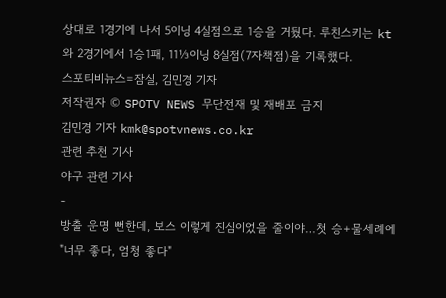상대로 1경기에 나서 5이닝 4실점으로 1승을 거뒀다. 루친스키는 kt와 2경기에서 1승1패, 11⅓이닝 8실점(7자책점)을 기록했다.
스포티비뉴스=잠실, 김민경 기자
저작권자 © SPOTV NEWS 무단전재 및 재배포 금지
김민경 기자 kmk@spotvnews.co.kr
관련 추천 기사
야구 관련 기사
-
방출 운명 뻔한데, 보스 이렇게 진심이었을 줄이야…첫 승+물세례에 "너무 좋다, 엄청 좋다"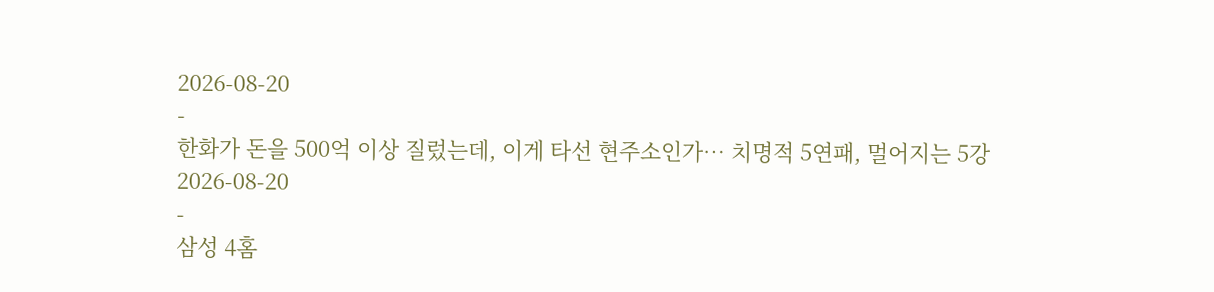2026-08-20
-
한화가 돈을 500억 이상 질렀는데, 이게 타선 현주소인가… 치명적 5연패, 멀어지는 5강
2026-08-20
-
삼성 4홈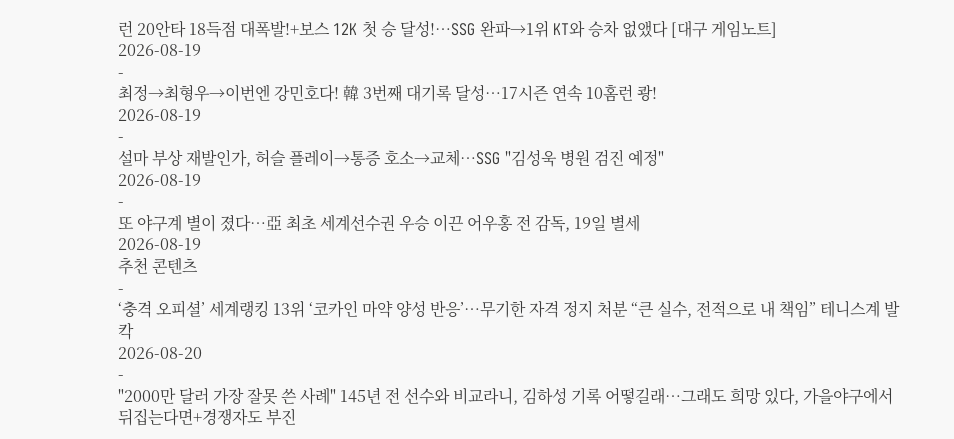런 20안타 18득점 대폭발!+보스 12K 첫 승 달성!…SSG 완파→1위 KT와 승차 없앴다 [대구 게임노트]
2026-08-19
-
최정→최형우→이번엔 강민호다! 韓 3번째 대기록 달성…17시즌 연속 10홈런 쾅!
2026-08-19
-
설마 부상 재발인가, 허슬 플레이→통증 호소→교체…SSG "김성욱 병원 검진 예정"
2026-08-19
-
또 야구계 별이 졌다…亞 최초 세계선수권 우승 이끈 어우홍 전 감독, 19일 별세
2026-08-19
추천 콘텐츠
-
‘충격 오피셜’ 세계랭킹 13위 ‘코카인 마약 양성 반응’…무기한 자격 정지 처분 “큰 실수, 전적으로 내 책임” 테니스계 발칵
2026-08-20
-
"2000만 달러 가장 잘못 쓴 사례" 145년 전 선수와 비교라니, 김하성 기록 어떻길래…그래도 희망 있다, 가을야구에서 뒤집는다면+경쟁자도 부진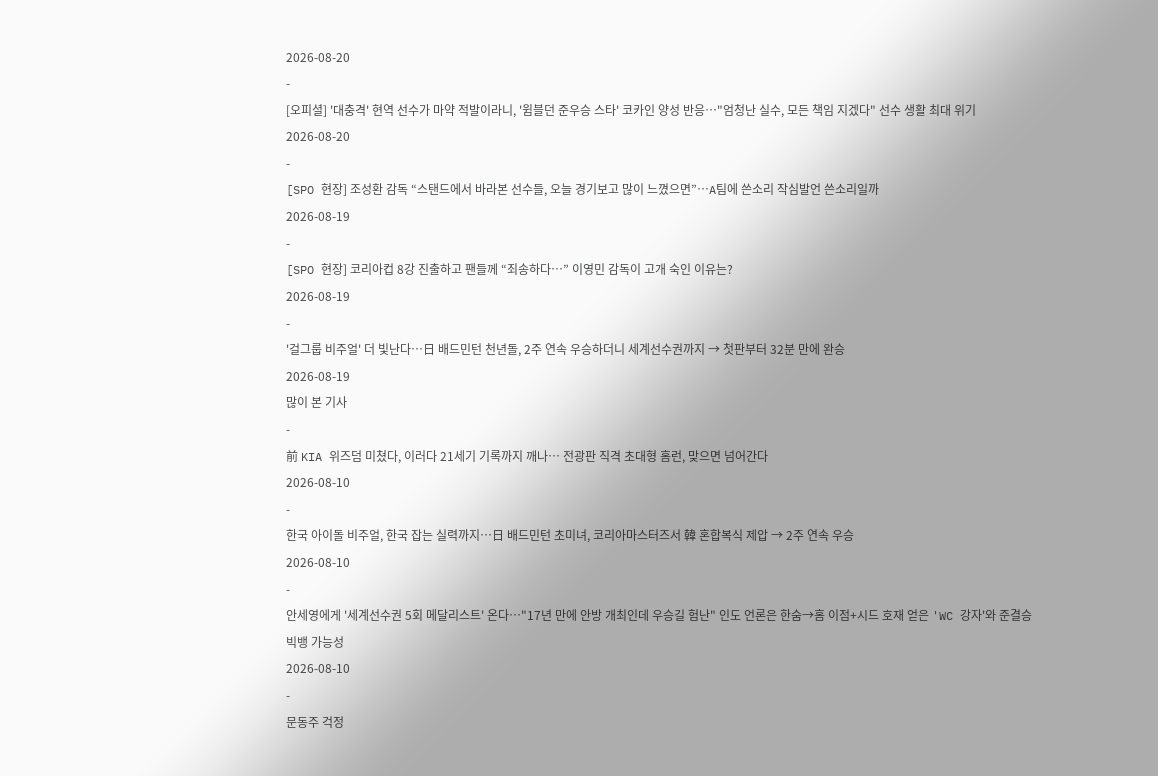2026-08-20
-
[오피셜] '대충격' 현역 선수가 마약 적발이라니, '윔블던 준우승 스타' 코카인 양성 반응…"엄청난 실수, 모든 책임 지겠다" 선수 생활 최대 위기
2026-08-20
-
[SPO 현장] 조성환 감독 “스탠드에서 바라본 선수들, 오늘 경기보고 많이 느꼈으면”…A팀에 쓴소리 작심발언 쓴소리일까
2026-08-19
-
[SPO 현장] 코리아컵 8강 진출하고 팬들께 “죄송하다…” 이영민 감독이 고개 숙인 이유는?
2026-08-19
-
'걸그룹 비주얼' 더 빛난다…日 배드민턴 천년돌, 2주 연속 우승하더니 세계선수권까지 → 첫판부터 32분 만에 완승
2026-08-19
많이 본 기사
-
前 KIA 위즈덤 미쳤다, 이러다 21세기 기록까지 깨나… 전광판 직격 초대형 홈런, 맞으면 넘어간다
2026-08-10
-
한국 아이돌 비주얼, 한국 잡는 실력까지…日 배드민턴 초미녀, 코리아마스터즈서 韓 혼합복식 제압 → 2주 연속 우승
2026-08-10
-
안세영에게 '세계선수권 5회 메달리스트' 온다…"17년 만에 안방 개최인데 우승길 험난" 인도 언론은 한숨→홈 이점+시드 호재 얻은 'WC 강자'와 준결승 빅뱅 가능성
2026-08-10
-
문동주 걱정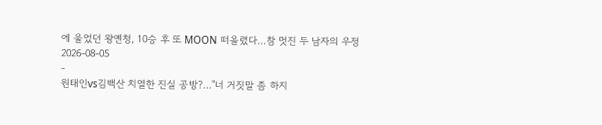에 울었던 왕옌청, 10승 후 또 MOON 떠올렸다…참 멋진 두 남자의 우정
2026-08-05
-
원태인vs김백산 치열한 진실 공방?…"너 거짓말 좀 하지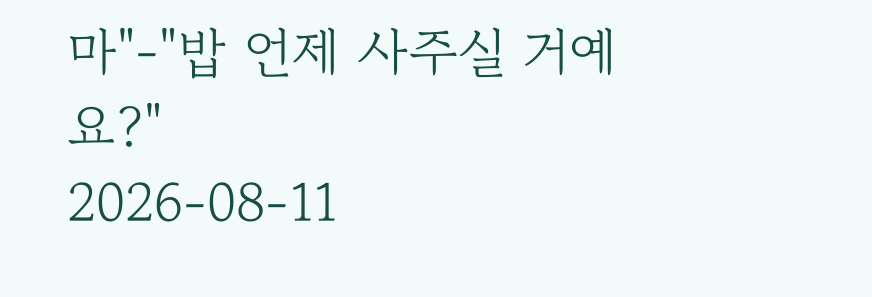마"-"밥 언제 사주실 거예요?"
2026-08-11